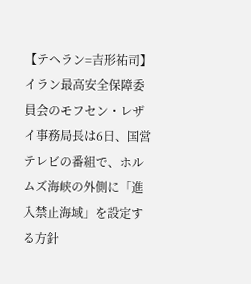【テヘラン=吉形祐司】イラン最高安全保障委員会のモフセン・レザイ事務局長は6日、国営テレビの番組で、ホルムズ海峡の外側に「進入禁止海域」を設定する方針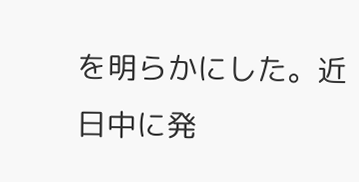を明らかにした。近日中に発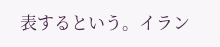表するという。イラン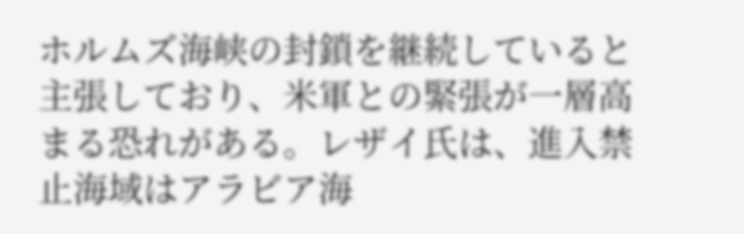ホルムズ海峡の封鎖を継続していると主張しており、米軍との緊張が一層高まる恐れがある。レザイ氏は、進入禁止海域はアラビア海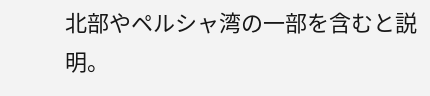北部やペルシャ湾の一部を含むと説明。